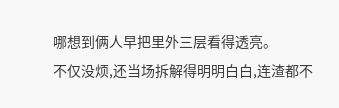哪想到俩人早把里外三层看得透亮。
不仅没烦,还当场拆解得明明白白,连渣都不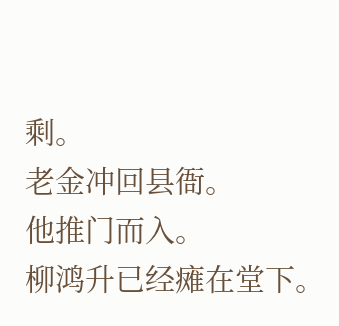剩。
老金冲回县衙。
他推门而入。
柳鸿升已经瘫在堂下。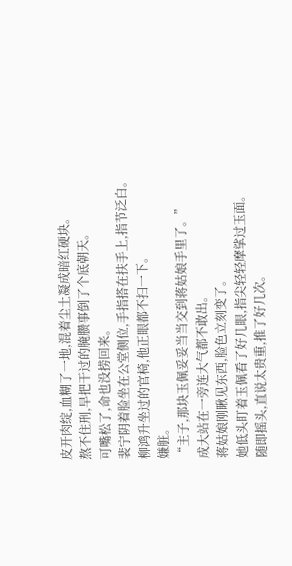皮开肉绽,血糊了一地,混着尘土凝成暗红硬块。
熬不住刑,早把干过的腌臜事倒了个底朝天。
可嘴松了,命也没捞回来。
裴宁阴着脸坐在公堂侧位,手指搭在扶手上,指节泛白。
柳鸿升坐过的官椅,他正眼都不扫一下。
嫌脏。
“主子,那块玉佩妥妥当当交到蒋姑娘手里了。”
成大站在一旁连大气都不敢出。
蒋姑娘刚瞅见东西,脸色立刻变了。
她低头盯着玉佩看了好几眼,指尖轻轻摩挲过玉面。
随即摇头,直说太贵重,推了好几次。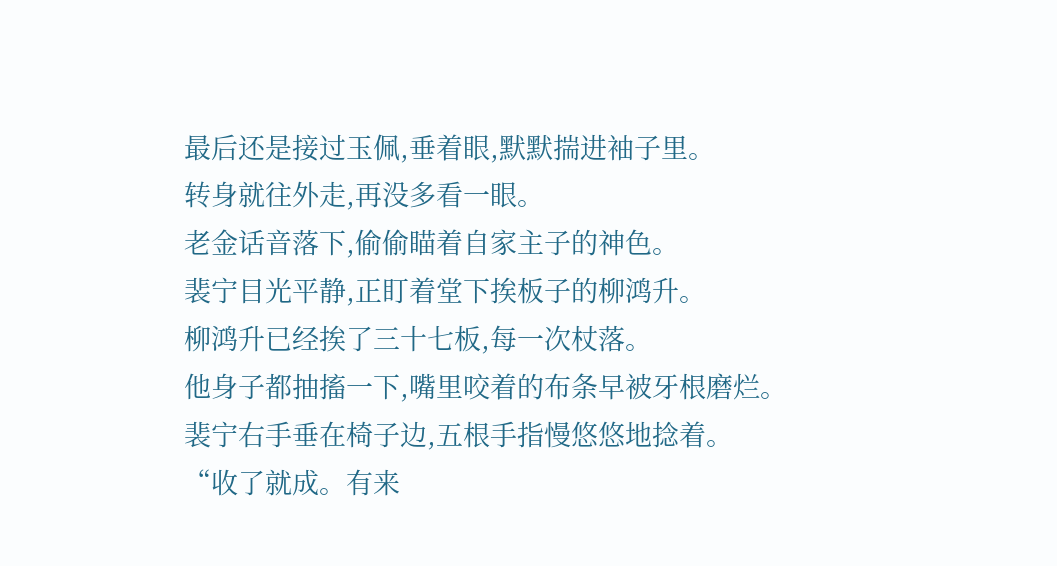最后还是接过玉佩,垂着眼,默默揣进袖子里。
转身就往外走,再没多看一眼。
老金话音落下,偷偷瞄着自家主子的神色。
裴宁目光平静,正盯着堂下挨板子的柳鸿升。
柳鸿升已经挨了三十七板,每一次杖落。
他身子都抽搐一下,嘴里咬着的布条早被牙根磨烂。
裴宁右手垂在椅子边,五根手指慢悠悠地捻着。
“收了就成。有来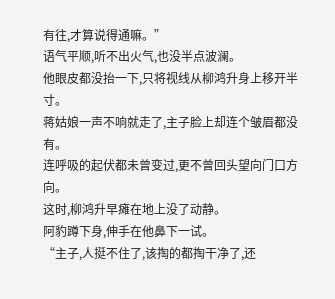有往,才算说得通嘛。”
语气平顺,听不出火气,也没半点波澜。
他眼皮都没抬一下,只将视线从柳鸿升身上移开半寸。
蒋姑娘一声不响就走了,主子脸上却连个皱眉都没有。
连呼吸的起伏都未曾变过,更不曾回头望向门口方向。
这时,柳鸿升早瘫在地上没了动静。
阿豹蹲下身,伸手在他鼻下一试。
“主子,人挺不住了,该掏的都掏干净了,还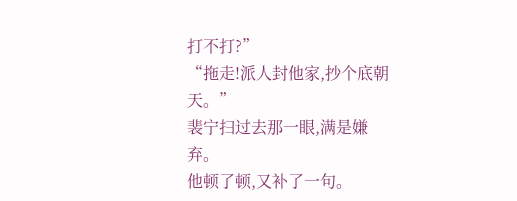打不打?”
“拖走!派人封他家,抄个底朝天。”
裴宁扫过去那一眼,满是嫌弃。
他顿了顿,又补了一句。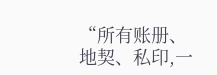“所有账册、地契、私印,一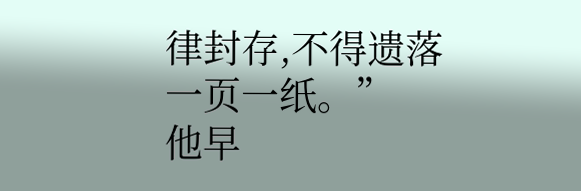律封存,不得遗落一页一纸。”
他早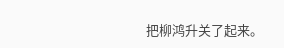把柳鸿升关了起来。